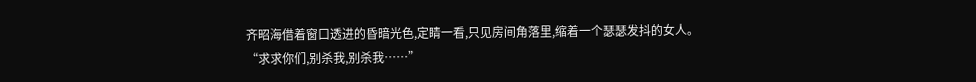齐昭海借着窗口透进的昏暗光色,定睛一看,只见房间角落里,缩着一个瑟瑟发抖的女人。
“求求你们,别杀我,别杀我……”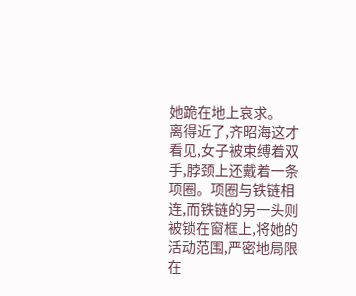她跪在地上哀求。
离得近了,齐昭海这才看见,女子被束缚着双手,脖颈上还戴着一条项圈。项圈与铁链相连,而铁链的另一头则被锁在窗框上,将她的活动范围,严密地局限在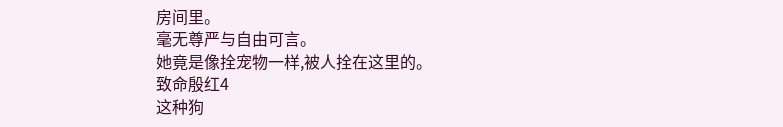房间里。
毫无尊严与自由可言。
她竟是像拴宠物一样,被人拴在这里的。
致命殷红4
这种狗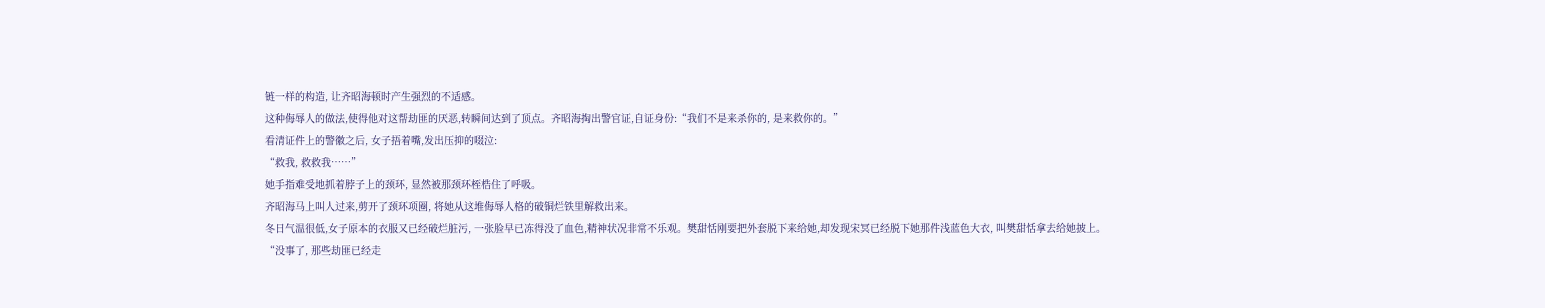链一样的构造, 让齐昭海顿时产生强烈的不适感。
这种侮辱人的做法,使得他对这帮劫匪的厌恶,转瞬间达到了顶点。齐昭海掏出警官证,自证身份:“我们不是来杀你的, 是来救你的。”
看清证件上的警徽之后, 女子捂着嘴,发出压抑的啜泣:
“救我, 救救我……”
她手指难受地抓着脖子上的颈环, 显然被那颈环桎梏住了呼吸。
齐昭海马上叫人过来,剪开了颈环项圈, 将她从这堆侮辱人格的破铜烂铁里解救出来。
冬日气温很低,女子原本的衣服又已经破烂脏污, 一张脸早已冻得没了血色,精神状况非常不乐观。樊甜恬刚要把外套脱下来给她,却发现宋冥已经脱下她那件浅蓝色大衣, 叫樊甜恬拿去给她披上。
“没事了, 那些劫匪已经走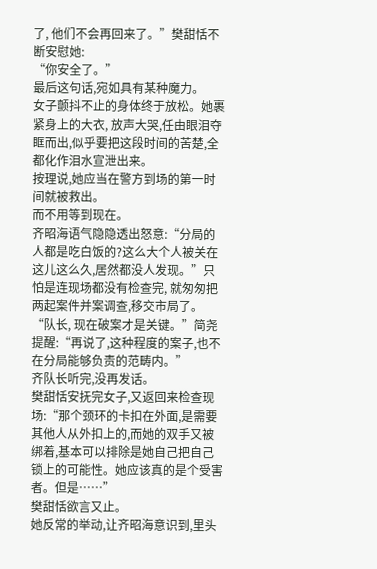了, 他们不会再回来了。”樊甜恬不断安慰她:
“你安全了。”
最后这句话,宛如具有某种魔力。
女子颤抖不止的身体终于放松。她裹紧身上的大衣, 放声大哭,任由眼泪夺眶而出,似乎要把这段时间的苦楚,全都化作泪水宣泄出来。
按理说,她应当在警方到场的第一时间就被救出。
而不用等到现在。
齐昭海语气隐隐透出怒意:“分局的人都是吃白饭的?这么大个人被关在这儿这么久,居然都没人发现。”只怕是连现场都没有检查完, 就匆匆把两起案件并案调查,移交市局了。
“队长, 现在破案才是关键。”简尧提醒:“再说了,这种程度的案子,也不在分局能够负责的范畴内。”
齐队长听完,没再发话。
樊甜恬安抚完女子,又返回来检查现场:“那个颈环的卡扣在外面,是需要其他人从外扣上的,而她的双手又被绑着,基本可以排除是她自己把自己锁上的可能性。她应该真的是个受害者。但是……”
樊甜恬欲言又止。
她反常的举动,让齐昭海意识到,里头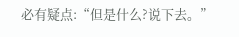必有疑点:“但是什么?说下去。”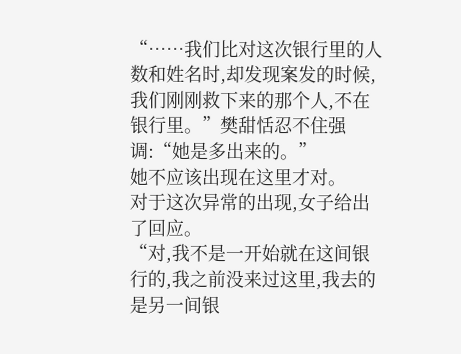“……我们比对这次银行里的人数和姓名时,却发现案发的时候,我们刚刚救下来的那个人,不在银行里。”樊甜恬忍不住强调:“她是多出来的。”
她不应该出现在这里才对。
对于这次异常的出现,女子给出了回应。
“对,我不是一开始就在这间银行的,我之前没来过这里,我去的是另一间银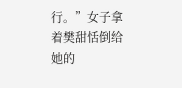行。”女子拿着樊甜恬倒给她的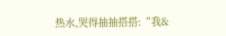热水,哭得抽抽搭搭:“我&